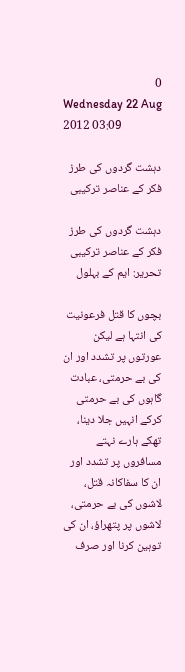0
Wednesday 22 Aug 2012 03:09

دہشت گردوں کی طرز فکر کے عناصر ترکیبی

دہشت گردوں کی طرز فکر کے عناصر ترکیبی
تحریر: ایم کے بہلول

بچوں کا قتل فرعونیت کی انتہا ہے لیکن عورتوں پر تشدد اور ان کی بے حرمتی، عبادت گاہوں کی بے حرمتی کرکے انہیں جلا دینا، تھکے ہارے نہتے مسافروں پر تشدد اور ان کا سفاکانہ قتل، لاشوں کی بے حرمتی، لاشوں پر پتھراؤ، ان کی توہین کرنا اور صرف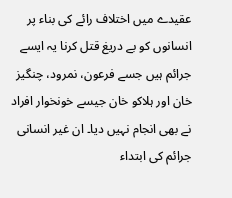عقیدے میں اختلاف رائے کی بناء پر انسانوں کو بے دریغ قتل کرنا یہ ایسے جرائم ہیں جسے فرعون، نمرود، چنگیز خان اور ہلاکو خان جیسے خونخوار افراد نے بھی انجام نہیں دیا۔ ان غیر انسانی جرائم کی ابتداء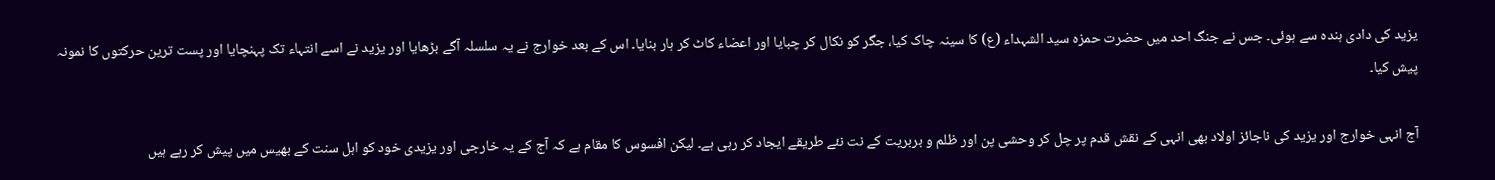یزید کی دادی ہندہ سے ہوئی۔ جس نے جنگ احد میں حضرت حمزہ سید الشہداء (ع) کا سینہ چاک کیا، جگر کو نکال کر چبایا اور اعضاء کاٹ کر ہار بنایا۔ اس کے بعد خوارج نے یہ سلسلہ آگے بڑھایا اور یزید نے اسے انتہاء تک پہنچایا اور پست ترین حرکتوں کا نمونہ پیش کیا۔

آج انہی خوارج اور یزید کی ناجائز اولاد بھی انہی کے نقش قدم پر چل کر وحشی پن اور ظلم و بربریت کے نت نئے طریقے ایجاد کر رہی ہے۔ لیکن افسوس کا مقام ہے کہ آج کے یہ خارجی اور یزیدی خود کو اہل سنت کے بھیس میں پیش کر رہے ہیں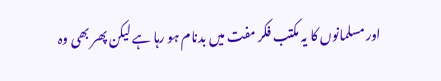اور مسلمانوں کا یہ مکتب فکر مفت میں بدنام ہو رہا ہے لیکن پھر بھی وہ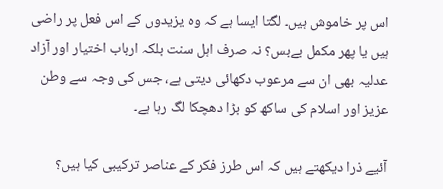اس پر خاموش ہیں۔ لگتا ایسا ہے کہ وہ یزیدوں کے اس فعل پر راضی ہیں یا پھر مکمل بےبس؟ نہ صرف اہل سنت بلکہ ارباب اختیار اور آزاد عدلیہ بھی ان سے مرعوب دکھائی دیتی ہے، جس کی وجہ سے وطن عزیز اور اسلام کی ساکھ کو بڑا دھچکا لگ رہا ہے۔

آئیے ذرا دیکھتے ہیں کہ اس طرز فکر کے عناصر ترکیبی کیا ہیں؟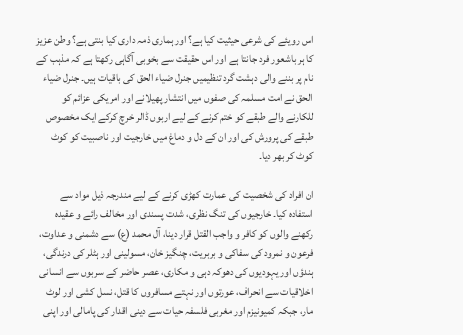اس رویئے کی شرعی حیثیت کیا ہے؟ اور ہماری ذمہ داری کیا بنتی ہے؟ وطن عزیز کا ہر باشعور فرد جانتا ہے اور اس حقیقت سے بخوبی آگاہی رکھتا ہے کہ مذہب کے نام پر بننے والی دہشت گرد تنظیمیں جنرل ضیاء الحق کی باقیات ہیں۔ جنرل ضیاء الحق نے امت مسلمہ کی صفوں میں انتشار پھیلانے اور امریکی عزائم کو للکارنے والے طبقے کو ختم کرنے کے لیے اربوں ڈالر خرچ کرکے ایک مخصوص طبقے کی پرورش کی اور ان کے دل و دماغ میں خارجیت اور ناصبیت کو کوٹ کوٹ کر بھر دیا۔

ان افراد کی شخصیت کی عمارت کھڑی کرنے کے لیے مندرجہ ذیل مواد سے استفادہ کیا۔ خارجیوں کی تنگ نظری، شدت پسندی اور مخالف رائے و عقیدہ رکھنے والوں کو کافر و واجب القتل قرار دینا، آل محمد (ع) سے دشمنی و عداوت، فرعون و نمرود کی سفاکی و بربریت، چنگیز خان، مسولینی اور ہٹلر کی درندگی، ہندؤں اور یہودیوں کی دھوکہ دہی و مکاری، عصر حاضر کے سربوں سے انسانی اخلاقیات سے انحراف، عورتوں اور نہتے مسافروں کا قتل، نسل کشی اور لوٹ مار، جبکہ کمیونیزم اور مغربی فلسفہ حیات سے دینی اقدار کی پامالی اور اپنی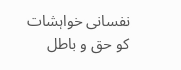نفسانی خواہشات کو حق و باطل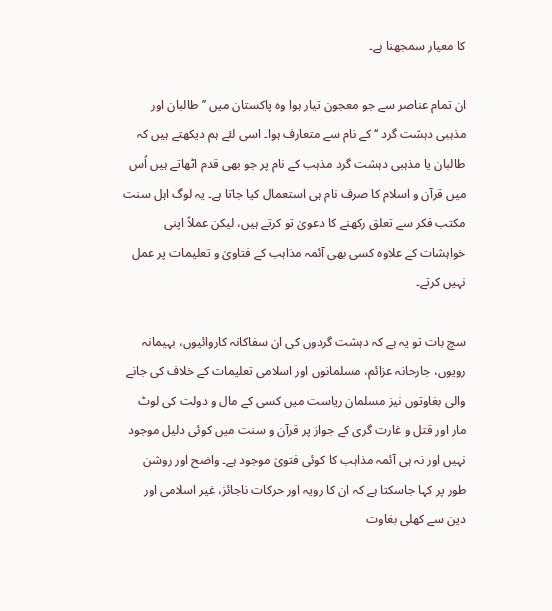کا معیار سمجھنا ہے۔

ان تمام عناصر سے جو معجون تیار ہوا وہ پاکستان میں ’’ طالبان اور مذہبی دہشت گرد ‘‘ کے نام سے متعارف ہوا۔ اسی لئے ہم دیکھتے ہیں کہ طالبان یا مذہبی دہشت گرد مذہب کے نام پر جو بھی قدم اٹھاتے ہیں اُس میں قرآن و اسلام کا صرف نام ہی استعمال کیا جاتا ہے۔ یہ لوگ اہل سنت مکتب فکر سے تعلق رکھنے کا دعویٰ تو کرتے ہیں، لیکن عملاً اپنی خواہشات کے علاوہ کسی بھی آئمہ مذاہب کے فتاویٰ و تعلیمات پر عمل نہیں کرتے۔

سچ بات تو یہ ہے کہ دہشت گردوں کی ان سفاکانہ کاروائیوں، بہیمانہ رویوں، جارحانہ عزائم، مسلمانوں اور اسلامی تعلیمات کے خلاف کی جانے والی بغاوتوں نیز مسلمان ریاست میں کسی کے مال و دولت کی لوٹ مار اور قتل و غارت گری کے جواز پر قرآن و سنت میں کوئی دلیل موجود نہیں اور نہ ہی آئمہ مذاہب کا کوئی فتویٰ موجود ہے۔ واضح اور روشن طور پر کہا جاسکتا ہے کہ ان کا رویہ اور حرکات ناجائز، غیر اسلامی اور دین سے کھلی بغاوت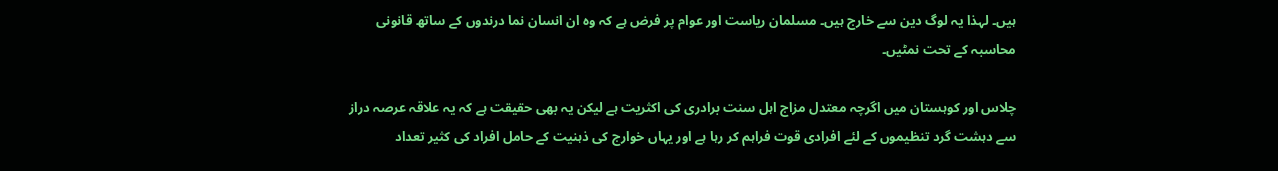ہیں۔ لہذا یہ لوگ دین سے خارج ہیں۔ مسلمان ریاست اور عوام پر فرض ہے کہ وہ ان انسان نما درندوں کے ساتھ قانونی محاسبہ کے تحت نمٹیں۔

چلاس اور کوہستان میں اگرچہ معتدل مزاج اہل سنت برادری کی اکثریت ہے لیکن یہ بھی حقیقت ہے کہ یہ علاقہ عرصہ دراز سے دہشت گرد تنظیموں کے لئے افرادی قوت فراہم کر رہا ہے اور یہاں خوارج کی ذہنیت کے حامل افراد کی کثیر تعداد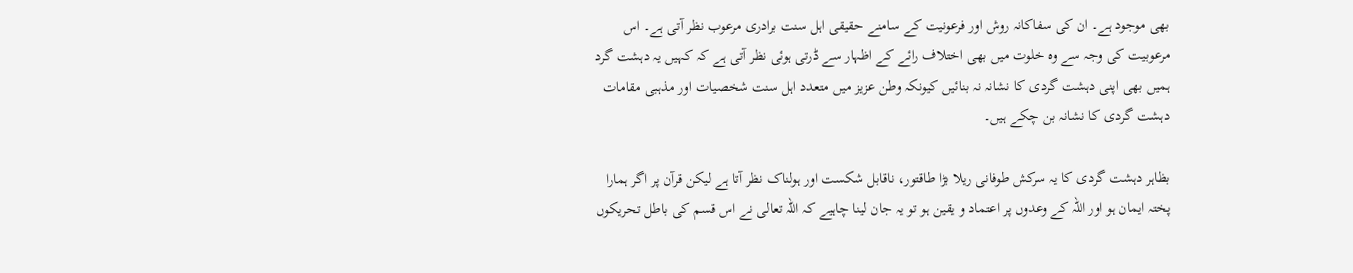بھی موجود ہے۔ ان کی سفاکانہ روش اور فرعونیت کے سامنے حقیقی اہل سنت برادری مرعوب نظر آتی ہے۔ اس مرعوبیت کی وجہ سے وہ خلوت میں بھی اختلاف رائے کے اظہار سے ڈرتی ہوئی نظر آتی ہے کہ کہیں یہ دہشت گرد ہمیں بھی اپنی دہشت گردی کا نشانہ نہ بنائیں کیونکہ وطن عزیز میں متعدد اہل سنت شخصیات اور مذہبی مقامات دہشت گردی کا نشانہ بن چکے ہیں۔

بظاہر دہشت گردی کا یہ سرکش طوفانی ریلا بڑا طاقتور، ناقابل شکست اور ہولناک نظر آتا ہے لیکن قرآن پر اگر ہمارا پختہ ایمان ہو اور اللہ کے وعدوں پر اعتماد و یقین ہو تو یہ جان لینا چاہیے کہ اللہ تعالی نے اس قسم کی باطل تحریکوں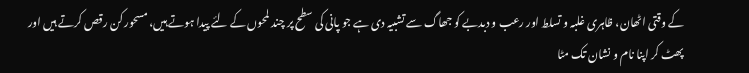کے وقتی اٹھان، ظاہری غلبہ و تسلط اور رعب و دبدبے کو جھاگ سے تشبیہ دی ہے جو پانی کی سطح پر چند لمحوں کے لئے پیدا ہوتے ہیں، مسحور کن رقص کرتے ہیں اور پھٹ کر اپنا نام و نشان تک مٹا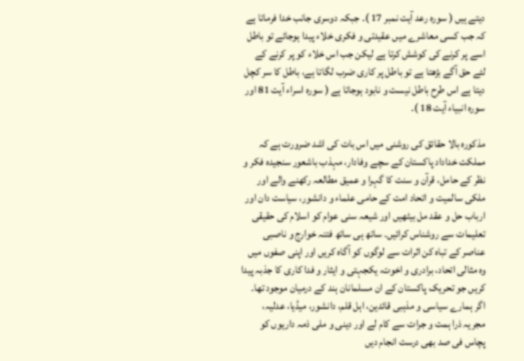دیتے ہیں ( سورہ رعد آیت نمبر 17 )۔ جبکہ دوسری جانب خدا فرماتا ہے کہ جب کسی معاشرے میں عقیدتی و فکری خلاء پیدا ہوجائے تو باطل اسے پر کرنے کی کوشش کرتا ہے لیکن جب اس خلاء کو پر کرنے کے لئے حق آگے بڑھتا ہے تو باطل پر کاری ضرب لگاتا ہے، باطل کا سر کچل دیتا ہے اس طرح باطل نیست و نابود ہوجاتا ہے ( سورہ اسراء آیت 81 اور سورہ انبیاء آیت 18 )۔

مذکورہ بالا حقائق کی روشنی میں اس بات کی اشد ضرورت ہے کہ مملکت خداداد پاکستان کے سچے وفادار، مہذب باشعور سنجیدہ فکر و نظر کے حامل، قرآن و سنت کا گہرا و عمیق مطالعہ رکھنے والے اور ملکی سالمیت و اتحاد امت کے حامی علماء و دانشور، سیاست دان اور ارباب حل و عقد مل بیٹھیں اور شیعہ سنی عوام کو اسلام کی حقیقی تعلیمات سے روشناس کرائیں۔ ساتھ ہی ساتھ فتنہ خوارج و ناصبی عناصر کے تباہ کن اثرات سے لوگوں کو آگاہ کریں اور اپنی صفوں میں وہ مثالی اتحاد، برادری و اخوت، یکجہتی و ایثار و فدا کاری کا جذبہ پیدا کریں جو تحریک پاکستان کے ان مسلمانان ہند کے درمیان موجود تھا۔ اگر ہمارے سیاسی و مذہبی قائدین، اہل قلم، دانشور، میڈیا، عدلیہ، مجریہ ذرا ہمت و جرات سے کام لے اور دینی و ملی ذمہ داریوں کو پچاس فی صد بھی درست انجام دیں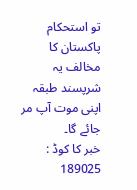تو استحکام پاکستان کا مخالف یہ شرپسند طبقہ اپنی موت آپ مر جائے گا۔
خبر کا کوڈ : 189025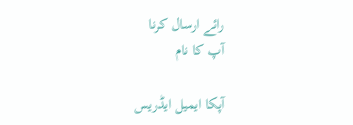رائے ارسال کرنا
آپ کا نام

آپکا ایمیل ایڈریس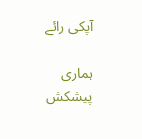آپکی رائے

ہماری پیشکش